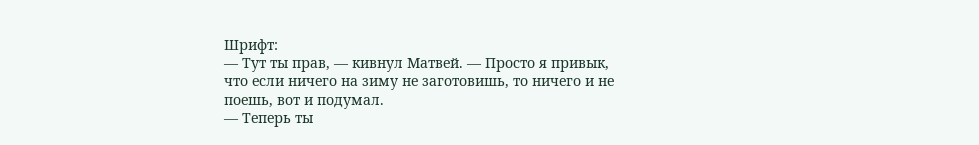Шрифт:
— Тут ты прав, — кивнул Матвей. — Просто я привык, что если ничего на зиму не заготовишь, то ничего и не поешь, вот и подумал.
— Теперь ты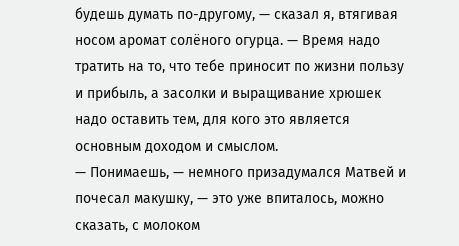будешь думать по-другому, — сказал я, втягивая носом аромат солёного огурца. — Время надо тратить на то, что тебе приносит по жизни пользу и прибыль, а засолки и выращивание хрюшек надо оставить тем, для кого это является основным доходом и смыслом.
— Понимаешь, — немного призадумался Матвей и почесал макушку, — это уже впиталось, можно сказать, с молоком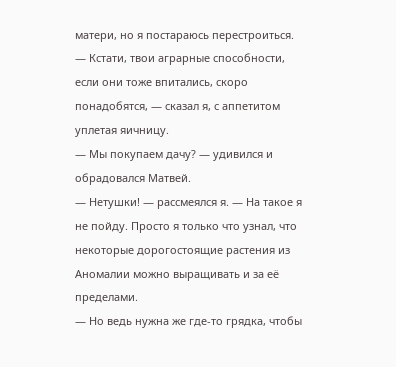матери, но я постараюсь перестроиться.
— Кстати, твои аграрные способности, если они тоже впитались, скоро понадобятся, — сказал я, с аппетитом уплетая яичницу.
— Мы покупаем дачу? — удивился и обрадовался Матвей.
— Нетушки! — рассмеялся я. — На такое я не пойду. Просто я только что узнал, что некоторые дорогостоящие растения из Аномалии можно выращивать и за её пределами.
— Но ведь нужна же где-то грядка, чтобы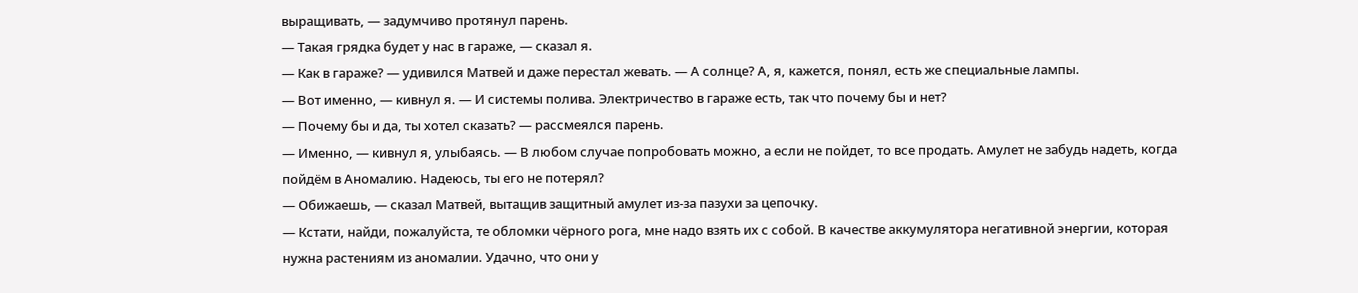выращивать, — задумчиво протянул парень.
— Такая грядка будет у нас в гараже, — сказал я.
— Как в гараже? — удивился Матвей и даже перестал жевать. — А солнце? А, я, кажется, понял, есть же специальные лампы.
— Вот именно, — кивнул я. — И системы полива. Электричество в гараже есть, так что почему бы и нет?
— Почему бы и да, ты хотел сказать? — рассмеялся парень.
— Именно, — кивнул я, улыбаясь. — В любом случае попробовать можно, а если не пойдет, то все продать. Амулет не забудь надеть, когда пойдём в Аномалию. Надеюсь, ты его не потерял?
— Обижаешь, — сказал Матвей, вытащив защитный амулет из-за пазухи за цепочку.
— Кстати, найди, пожалуйста, те обломки чёрного рога, мне надо взять их с собой. В качестве аккумулятора негативной энергии, которая нужна растениям из аномалии. Удачно, что они у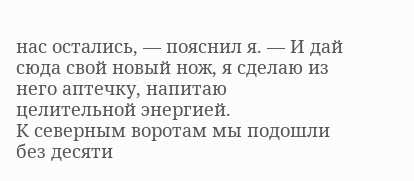нас остались, — пояснил я. — И дай сюда свой новый нож, я сделаю из него аптечку, напитаю целительной энергией.
К северным воротам мы подошли без десяти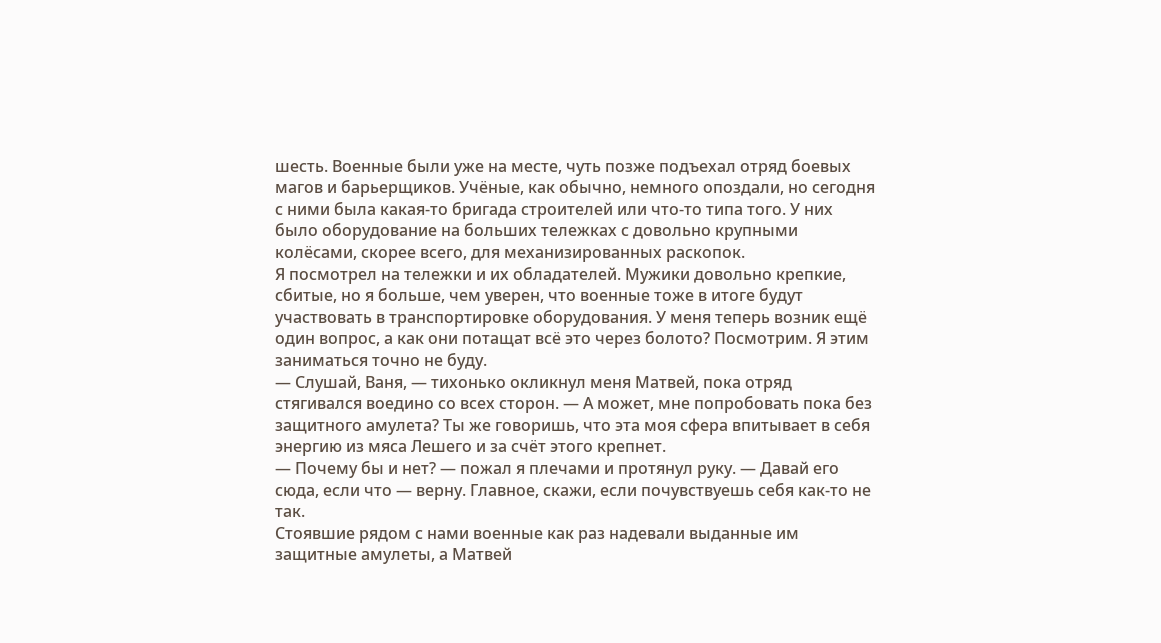шесть. Военные были уже на месте, чуть позже подъехал отряд боевых магов и барьерщиков. Учёные, как обычно, немного опоздали, но сегодня с ними была какая-то бригада строителей или что-то типа того. У них было оборудование на больших тележках с довольно крупными колёсами, скорее всего, для механизированных раскопок.
Я посмотрел на тележки и их обладателей. Мужики довольно крепкие, сбитые, но я больше, чем уверен, что военные тоже в итоге будут участвовать в транспортировке оборудования. У меня теперь возник ещё один вопрос, а как они потащат всё это через болото? Посмотрим. Я этим заниматься точно не буду.
— Слушай, Ваня, — тихонько окликнул меня Матвей, пока отряд стягивался воедино со всех сторон. — А может, мне попробовать пока без защитного амулета? Ты же говоришь, что эта моя сфера впитывает в себя энергию из мяса Лешего и за счёт этого крепнет.
— Почему бы и нет? — пожал я плечами и протянул руку. — Давай его сюда, если что — верну. Главное, скажи, если почувствуешь себя как-то не так.
Стоявшие рядом с нами военные как раз надевали выданные им защитные амулеты, а Матвей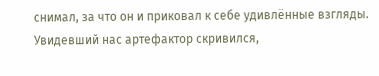снимал, за что он и приковал к себе удивлённые взгляды. Увидевший нас артефактор скривился,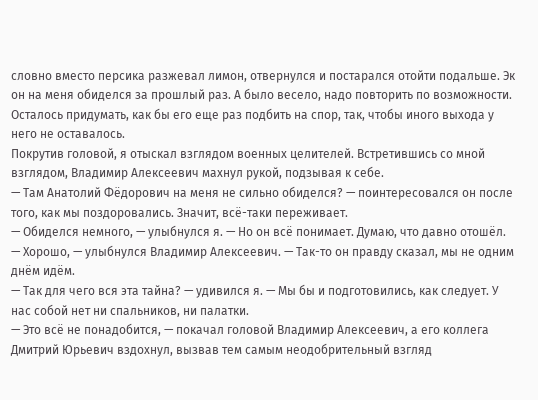словно вместо персика разжевал лимон, отвернулся и постарался отойти подальше. Эк он на меня обиделся за прошлый раз. А было весело, надо повторить по возможности. Осталось придумать, как бы его еще раз подбить на спор, так, чтобы иного выхода у него не оставалось.
Покрутив головой, я отыскал взглядом военных целителей. Встретившись со мной взглядом, Владимир Алексеевич махнул рукой, подзывая к себе.
— Там Анатолий Фёдорович на меня не сильно обиделся? — поинтересовался он после того, как мы поздоровались. Значит, всё-таки переживает.
— Обиделся немного, — улыбнулся я. — Но он всё понимает. Думаю, что давно отошёл.
— Хорошо, — улыбнулся Владимир Алексеевич. — Так-то он правду сказал, мы не одним днём идём.
— Так для чего вся эта тайна? — удивился я. — Мы бы и подготовились, как следует. У нас собой нет ни спальников, ни палатки.
— Это всё не понадобится, — покачал головой Владимир Алексеевич, а его коллега Дмитрий Юрьевич вздохнул, вызвав тем самым неодобрительный взгляд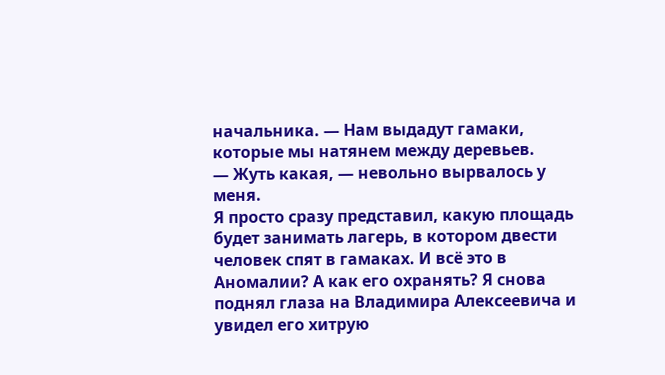начальника. — Нам выдадут гамаки, которые мы натянем между деревьев.
— Жуть какая, — невольно вырвалось у меня.
Я просто сразу представил, какую площадь будет занимать лагерь, в котором двести человек спят в гамаках. И всё это в Аномалии? А как его охранять? Я снова поднял глаза на Владимира Алексеевича и увидел его хитрую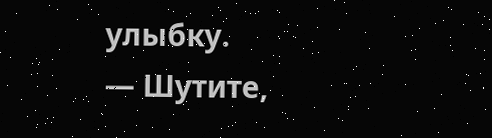улыбку.
— Шутите,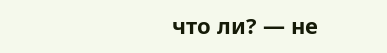что ли? — не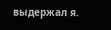выдержал я.